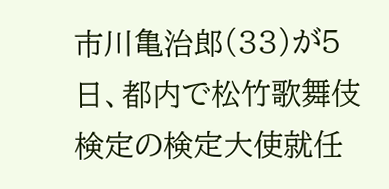市川亀治郎(33)が5日、都内で松竹歌舞伎検定の検定大使就任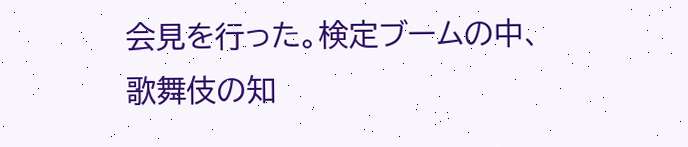会見を行った。検定ブームの中、歌舞伎の知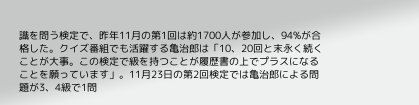識を問う検定で、昨年11月の第1回は約1700人が参加し、94%が合格した。クイズ番組でも活躍する亀治郎は「10、20回と末永く続くことが大事。この検定で級を持つことが履歴書の上でプラスになることを願っています」。11月23日の第2回検定では亀治郎による問題が3、4級で1問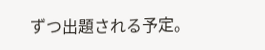ずつ出題される予定。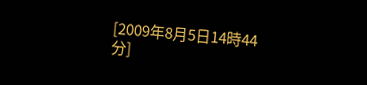[2009年8月5日14時44分]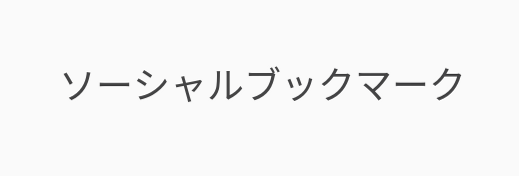ソーシャルブックマーク